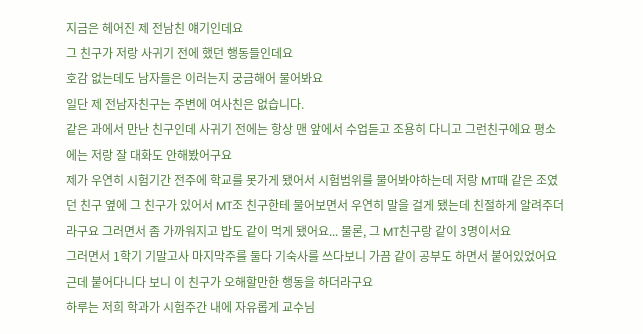지금은 헤어진 제 전남친 얘기인데요
그 친구가 저랑 사귀기 전에 했던 행동들인데요
호감 없는데도 남자들은 이러는지 궁금해어 물어봐요
일단 제 전남자친구는 주변에 여사친은 없습니다.
같은 과에서 만난 친구인데 사귀기 전에는 항상 맨 앞에서 수업듣고 조용히 다니고 그런친구에요 평소에는 저랑 잘 대화도 안해봤어구요
제가 우연히 시험기간 전주에 학교를 못가게 됐어서 시험범위를 물어봐야하는데 저랑 MT때 같은 조였던 친구 옆에 그 친구가 있어서 MT조 친구한테 물어보면서 우연히 말을 걸게 됐는데 친절하게 알려주더라구요 그러면서 좀 가까워지고 밥도 같이 먹게 됐어요... 물론, 그 MT친구랑 같이 3명이서요
그러면서 1학기 기말고사 마지막주를 둘다 기숙사를 쓰다보니 가끔 같이 공부도 하면서 붙어있었어요
근데 붙어다니다 보니 이 친구가 오해할만한 행동을 하더라구요
하루는 저희 학과가 시험주간 내에 자유롭게 교수님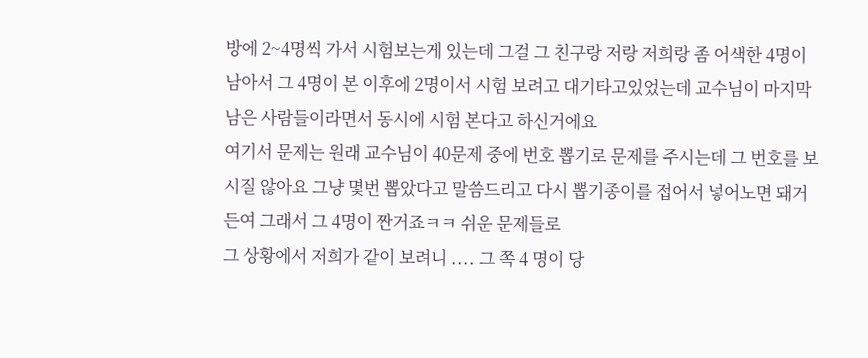방에 2~4명씩 가서 시험보는게 있는데 그걸 그 친구랑 저랑 저희랑 좀 어색한 4명이 남아서 그 4명이 본 이후에 2명이서 시험 보려고 대기타고있었는데 교수님이 마지막 남은 사람들이라면서 동시에 시험 본다고 하신거에요
여기서 문제는 원래 교수님이 40문제 중에 번호 뽑기로 문제를 주시는데 그 번호를 보시질 않아요 그냥 몇번 뽑았다고 말씀드리고 다시 뽑기종이를 접어서 넣어노면 돼거든여 그래서 그 4명이 짠거죠ㅋㅋ 쉬운 문제들로
그 상황에서 저희가 같이 보려니 .... 그 쪽 4 명이 당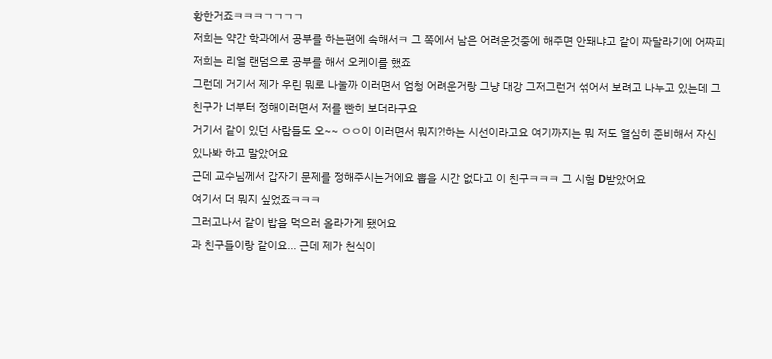황한거죠ㅋㅋㅋㄱㄱㄱㄱ
저희는 약간 학과에서 공부를 하는편에 속해서ㅋ 그 쪽에서 남은 어려운것중에 해주면 안돼냐고 같이 짜달라기에 어짜피 저희는 리얼 랜덤으로 공부를 해서 오케이를 했죠
그런데 거기서 제가 우린 뭐로 나눌까 이러면서 엄청 어려운거랑 그냥 대강 그저그런거 섞어서 보려고 나누고 있는데 그 친구가 너부터 정해이러면서 저를 빤히 보더라구요
거기서 같이 있던 사람들도 오~~ ㅇㅇ이 이러면서 뭐지?!하는 시선이라고요 여기까지는 뭐 저도 열심히 준비해서 자신있나봐 하고 말았어요
근데 교수님께서 갑자기 문제를 정해주시는거에요 뽑을 시간 없다고 이 친구ㅋㅋㅋ 그 시험 D받았어요
여기서 더 뭐지 싶었죠ㅋㅋㅋ
그러고나서 같이 밥을 먹으러 올라가게 됐어요
과 친구들이랑 같이요... 근데 제가 천식이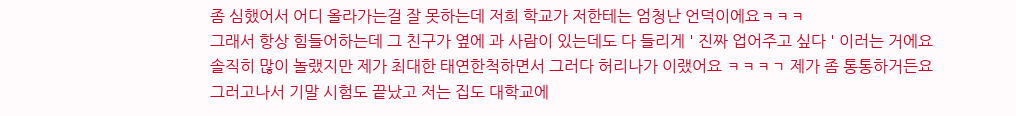좀 심했어서 어디 올라가는걸 잘 못하는데 저희 학교가 저한테는 엄청난 언덕이에요ㅋㅋㅋ
그래서 항상 힘들어하는데 그 친구가 옆에 과 사람이 있는데도 다 들리게 ' 진짜 업어주고 싶다 ' 이러는 거에요
솔직히 많이 놀랬지만 제가 최대한 태연한척하면서 그러다 허리나가 이랬어요 ㅋㅋㅋㄱ 제가 좀 통통하거든요
그러고나서 기말 시험도 끝났고 저는 집도 대학교에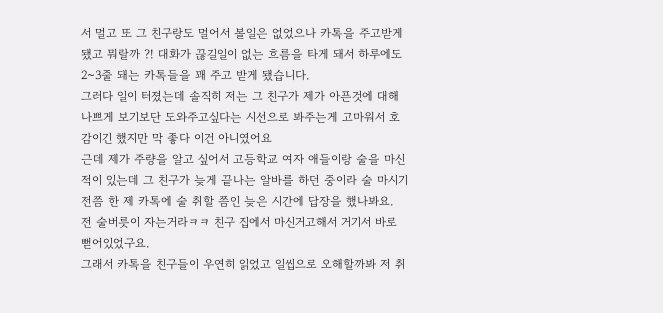서 멀고 또 그 친구랑도 멀어서 볼일은 없었으나 카톡을 주고받게 됐고 뭐랄까 ?! 대화가 끊길일이 없는 흐름을 타게 돼서 하루에도 2~3줄 돼는 카톡들을 꽤 주고 받게 됐습니다.
그러다 일이 터졌는데 솔직히 저는 그 친구가 제가 아픈것에 대해 나쁘게 보기보단 도와주고싶다는 시선으로 봐주는게 고마워서 호감이긴 했지만 막 좋다 이건 아니였어요
근데 제가 주량을 알고 싶어서 고등학교 여자 애들이랑 술을 마신적이 있는데 그 친구가 늦게 끝나는 알바를 하던 중이라 술 마시기 전쯤 한 제 카톡에 술 취할 쯤인 늦은 시간에 답장을 했나봐요.
전 술버릇이 자는거라ㅋㅋ 친구 집에서 마신거고해서 거기서 바로 뻗어있었구요.
그래서 카톡을 친구들이 우연히 읽었고 일씹으로 오해할까봐 저 취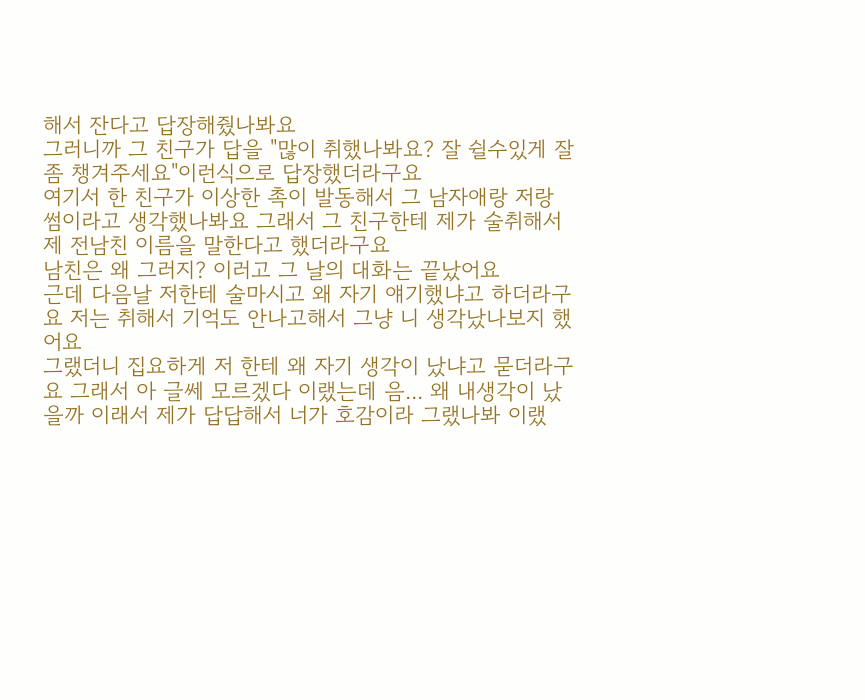해서 잔다고 답장해줬나봐요
그러니까 그 친구가 답을 "많이 취했나봐요? 잘 쉴수있게 잘 좀 챙겨주세요"이런식으로 답장했더라구요
여기서 한 친구가 이상한 촉이 발동해서 그 남자애랑 저랑 썸이라고 생각했나봐요 그래서 그 친구한테 제가 술취해서 제 전남친 이름을 말한다고 했더라구요
남친은 왜 그러지? 이러고 그 날의 대화는 끝났어요
근데 다음날 저한테 술마시고 왜 자기 얘기했냐고 하더라구요 저는 취해서 기억도 안나고해서 그냥 니 생각났나보지 했어요
그랬더니 집요하게 저 한테 왜 자기 생각이 났냐고 묻더라구요 그래서 아 글쎄 모르겠다 이랬는데 음... 왜 내생각이 났을까 이래서 제가 답답해서 너가 호감이라 그랬나봐 이랬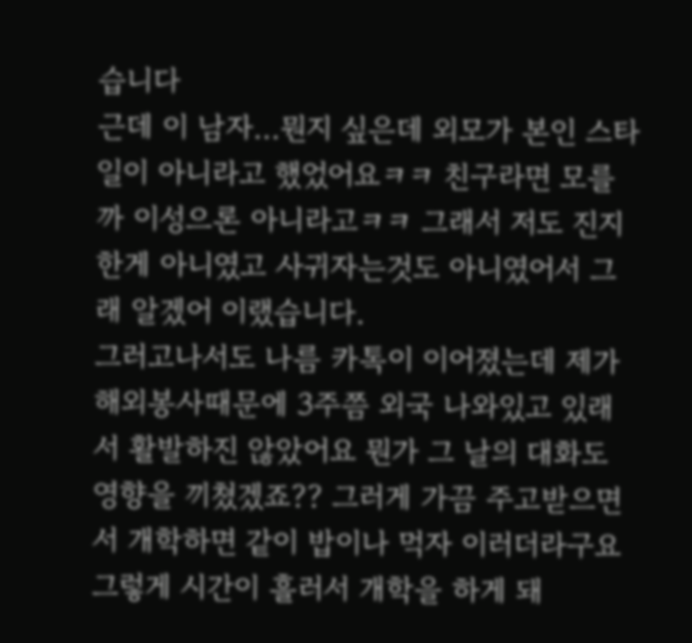습니다
근데 이 남자...뭔지 싶은데 외모가 본인 스타일이 아니라고 했었어요ㅋㅋ 친구라면 모를까 이성으론 아니라고ㅋㅋ 그래서 저도 진지한게 아니였고 사귀자는것도 아니였어서 그래 알겠어 이랬습니다.
그러고나서도 나름 카톡이 이어졌는데 제가 해외봉사때문에 3주쯤 외국 나와있고 있래서 활발하진 않았어요 뭔가 그 날의 대화도 영향을 끼쳤겠죠?? 그러게 가끔 주고받으면서 개학하면 같이 밥이나 먹자 이러더라구요
그렇게 시간이 흘러서 개학을 하게 돼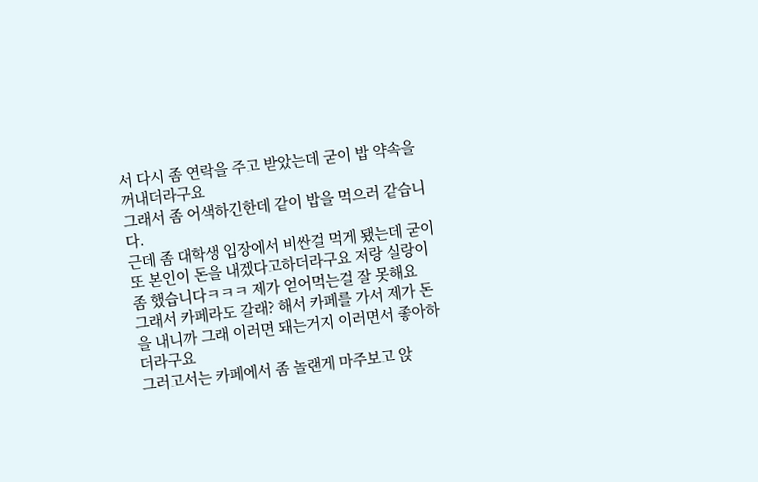서 다시 좀 연락을 주고 받았는데 굳이 밥 약속을 꺼내더라구요
그래서 좀 어색하긴한데 같이 밥을 먹으러 같습니다.
근데 좀 대학생 입장에서 비싼걸 먹게 됐는데 굳이 또 본인이 돈을 내겠다고하더라구요 저랑 실랑이좀 했습니다ㅋㅋㅋ 제가 얻어먹는걸 잘 못해요
그래서 카페라도 갈래? 해서 카페를 가서 제가 돈을 내니까 그래 이러면 돼는거지 이러면서 좋아하더라구요
그러고서는 카페에서 좀 놀랜게 마주보고 앉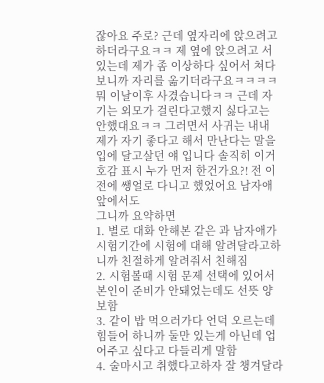잖아요 주로? 근데 옆자리에 앉으려고 하더라구요ㅋㅋ 제 옆에 앉으려고 서있는데 제가 좀 이상하다 싶어서 쳐다보니까 자리를 옮기더라구요ㅋㅋㅋㅋ
뭐 이날이후 사겼습니다ㅋㅋ 근데 자기는 외모가 걸린다고했지 싫다고는 안했대요ㅋㅋ 그러면서 사귀는 내내 제가 자기 좋다고 해서 만난다는 말을 입에 달고살던 얘 입니다 솔직히 이거 호감 표시 누가 먼저 한건가요?! 전 이전에 쌩얼로 다니고 했었어요 남자애 앞에서도
그니까 요약하면
1. 별로 대화 안해본 같은 과 남자애가 시험기간에 시험에 대해 알려달라고하니까 친절하게 알려줘서 친해짐
2. 시험볼때 시험 문제 선택에 있어서 본인이 준비가 안돼었는데도 선뜻 양보함
3. 같이 밥 먹으러가다 언덕 오르는데 힘들어 하니까 둘만 있는게 아닌데 업어주고 싶다고 다들리게 말함
4. 술마시고 취했다고하자 잘 챙겨달라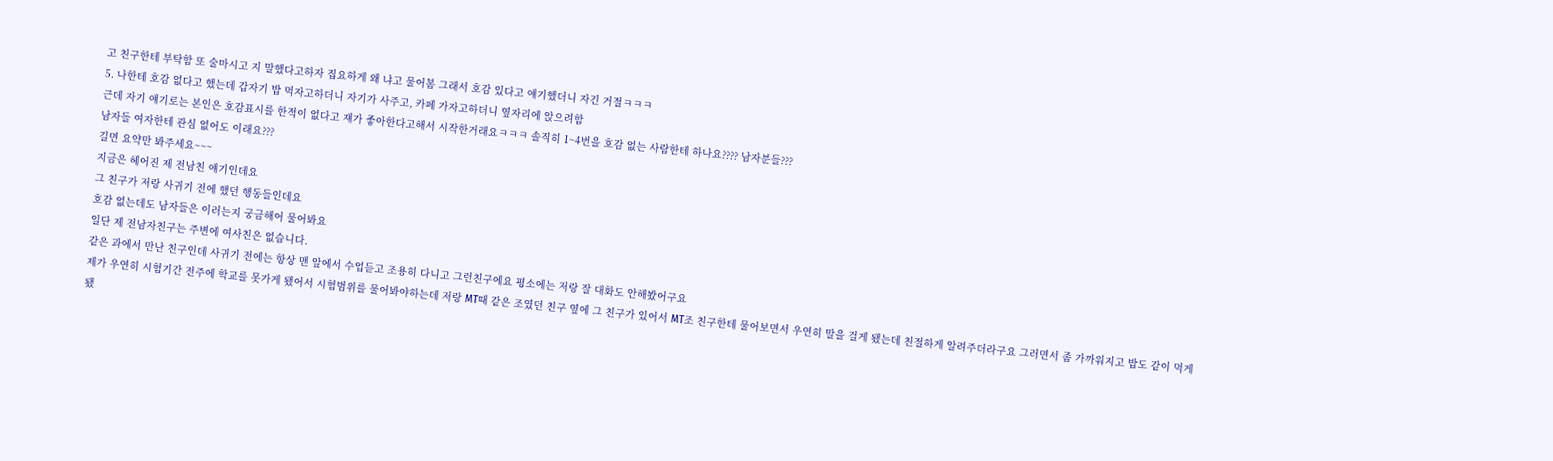고 친구한테 부탁함 또 술마시고 지 말했다고하자 집요하게 왜 냐고 물어봄 그래서 호감 있다고 얘기했더니 자긴 거절ㅋㅋㅋ
5. 나한테 호감 없다고 했는데 갑자기 밥 먹자고하더니 자기가 사주고, 카페 가자고하더니 옆자리에 앉으려함
근데 자기 얘기로는 본인은 호감표시를 한적이 없다고 쟤가 좋아한다고해서 시작한거래요ㅋㅋㅋ 솔직히 1~4번을 호감 없는 사람한테 하나요???? 남자분들???
남자들 여자한테 관심 없어도 이래요???
길면 요약만 봐주세요~~~
지금은 헤어진 제 전남친 얘기인데요
그 친구가 저랑 사귀기 전에 했던 행동들인데요
호감 없는데도 남자들은 이러는지 궁금해어 물어봐요
일단 제 전남자친구는 주변에 여사친은 없습니다.
같은 과에서 만난 친구인데 사귀기 전에는 항상 맨 앞에서 수업듣고 조용히 다니고 그런친구에요 평소에는 저랑 잘 대화도 안해봤어구요
제가 우연히 시험기간 전주에 학교를 못가게 됐어서 시험범위를 물어봐야하는데 저랑 MT때 같은 조였던 친구 옆에 그 친구가 있어서 MT조 친구한테 물어보면서 우연히 말을 걸게 됐는데 친절하게 알려주더라구요 그러면서 좀 가까워지고 밥도 같이 먹게 됐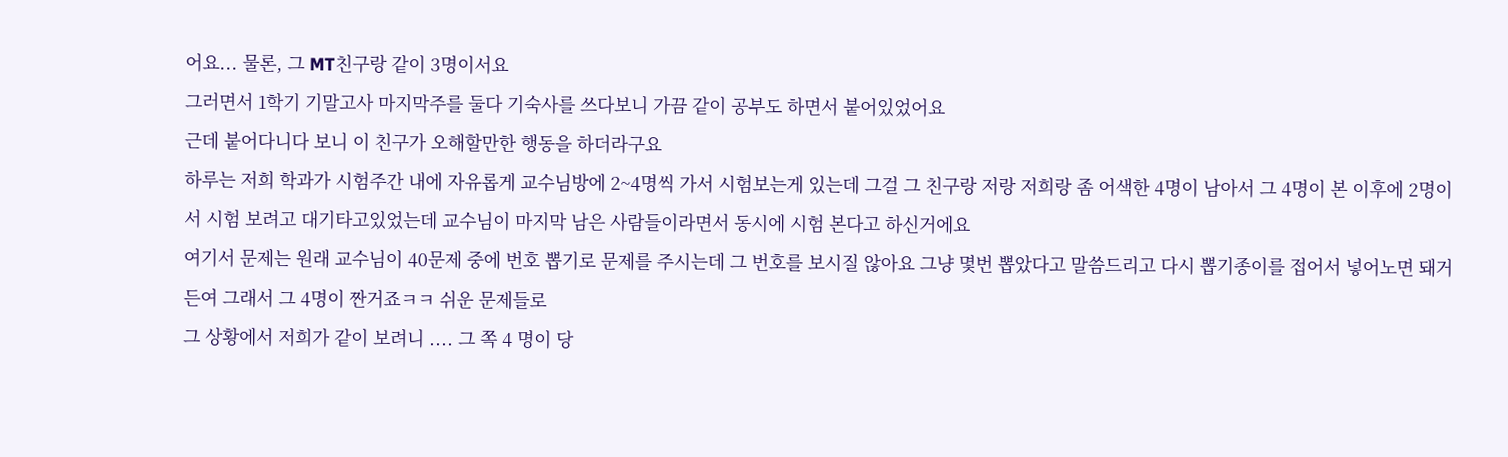어요... 물론, 그 MT친구랑 같이 3명이서요
그러면서 1학기 기말고사 마지막주를 둘다 기숙사를 쓰다보니 가끔 같이 공부도 하면서 붙어있었어요
근데 붙어다니다 보니 이 친구가 오해할만한 행동을 하더라구요
하루는 저희 학과가 시험주간 내에 자유롭게 교수님방에 2~4명씩 가서 시험보는게 있는데 그걸 그 친구랑 저랑 저희랑 좀 어색한 4명이 남아서 그 4명이 본 이후에 2명이서 시험 보려고 대기타고있었는데 교수님이 마지막 남은 사람들이라면서 동시에 시험 본다고 하신거에요
여기서 문제는 원래 교수님이 40문제 중에 번호 뽑기로 문제를 주시는데 그 번호를 보시질 않아요 그냥 몇번 뽑았다고 말씀드리고 다시 뽑기종이를 접어서 넣어노면 돼거든여 그래서 그 4명이 짠거죠ㅋㅋ 쉬운 문제들로
그 상황에서 저희가 같이 보려니 .... 그 쪽 4 명이 당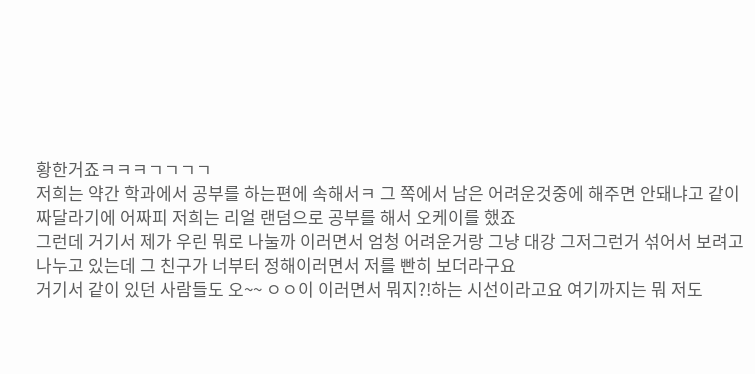황한거죠ㅋㅋㅋㄱㄱㄱㄱ
저희는 약간 학과에서 공부를 하는편에 속해서ㅋ 그 쪽에서 남은 어려운것중에 해주면 안돼냐고 같이 짜달라기에 어짜피 저희는 리얼 랜덤으로 공부를 해서 오케이를 했죠
그런데 거기서 제가 우린 뭐로 나눌까 이러면서 엄청 어려운거랑 그냥 대강 그저그런거 섞어서 보려고 나누고 있는데 그 친구가 너부터 정해이러면서 저를 빤히 보더라구요
거기서 같이 있던 사람들도 오~~ ㅇㅇ이 이러면서 뭐지?!하는 시선이라고요 여기까지는 뭐 저도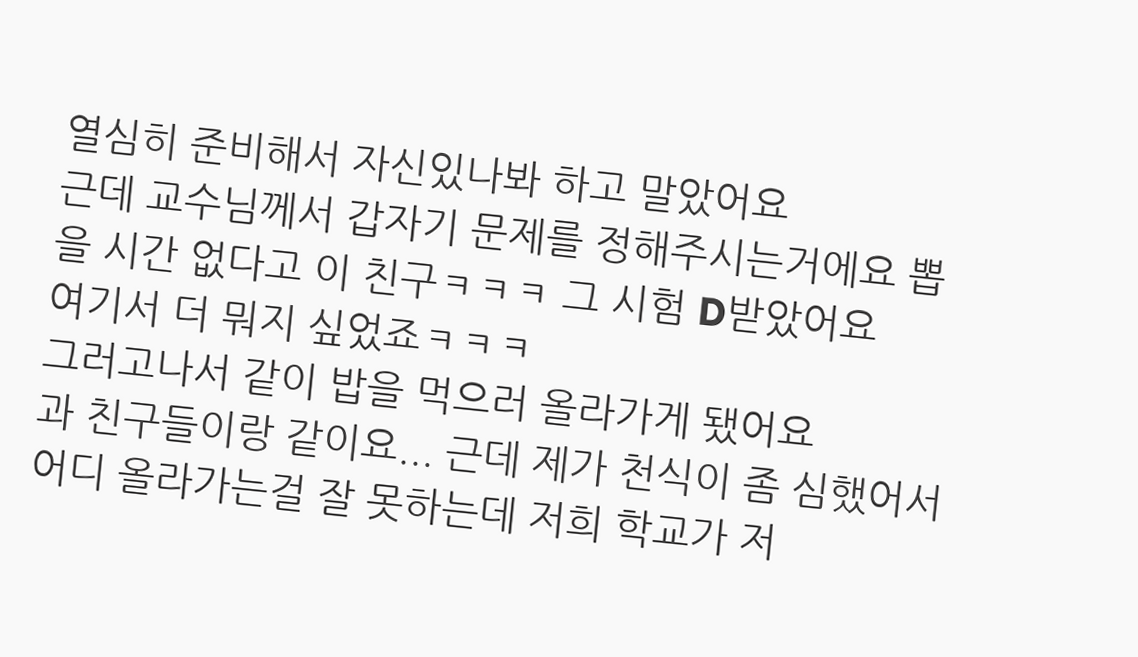열심히 준비해서 자신있나봐 하고 말았어요
근데 교수님께서 갑자기 문제를 정해주시는거에요 뽑을 시간 없다고 이 친구ㅋㅋㅋ 그 시험 D받았어요
여기서 더 뭐지 싶었죠ㅋㅋㅋ
그러고나서 같이 밥을 먹으러 올라가게 됐어요
과 친구들이랑 같이요... 근데 제가 천식이 좀 심했어서 어디 올라가는걸 잘 못하는데 저희 학교가 저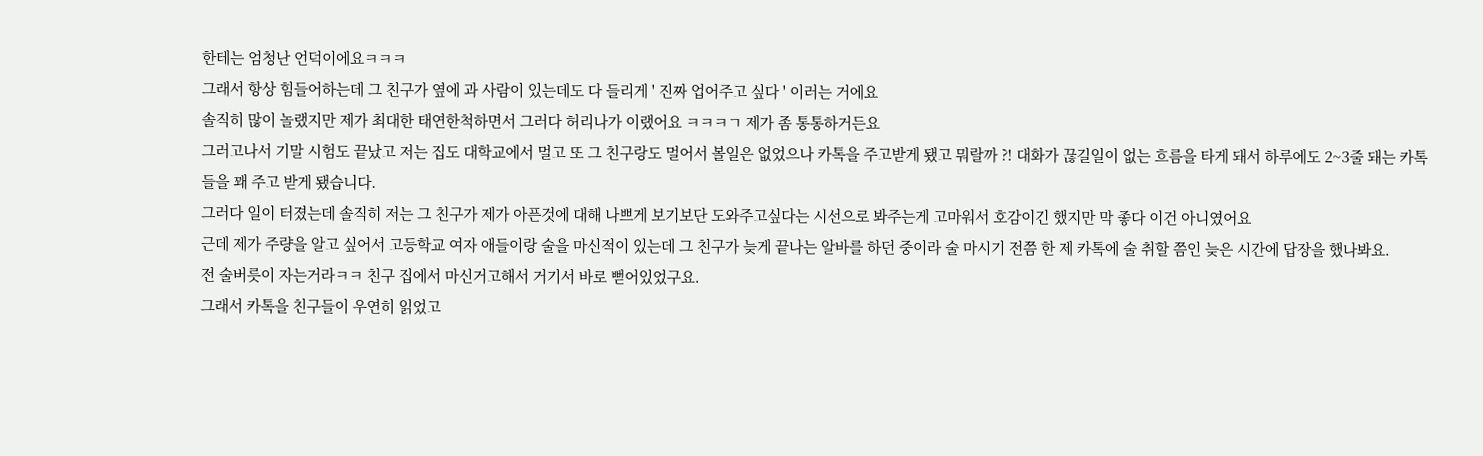한테는 엄청난 언덕이에요ㅋㅋㅋ
그래서 항상 힘들어하는데 그 친구가 옆에 과 사람이 있는데도 다 들리게 ' 진짜 업어주고 싶다 ' 이러는 거에요
솔직히 많이 놀랬지만 제가 최대한 태연한척하면서 그러다 허리나가 이랬어요 ㅋㅋㅋㄱ 제가 좀 통통하거든요
그러고나서 기말 시험도 끝났고 저는 집도 대학교에서 멀고 또 그 친구랑도 멀어서 볼일은 없었으나 카톡을 주고받게 됐고 뭐랄까 ?! 대화가 끊길일이 없는 흐름을 타게 돼서 하루에도 2~3줄 돼는 카톡들을 꽤 주고 받게 됐습니다.
그러다 일이 터졌는데 솔직히 저는 그 친구가 제가 아픈것에 대해 나쁘게 보기보단 도와주고싶다는 시선으로 봐주는게 고마워서 호감이긴 했지만 막 좋다 이건 아니였어요
근데 제가 주량을 알고 싶어서 고등학교 여자 애들이랑 술을 마신적이 있는데 그 친구가 늦게 끝나는 알바를 하던 중이라 술 마시기 전쯤 한 제 카톡에 술 취할 쯤인 늦은 시간에 답장을 했나봐요.
전 술버릇이 자는거라ㅋㅋ 친구 집에서 마신거고해서 거기서 바로 뻗어있었구요.
그래서 카톡을 친구들이 우연히 읽었고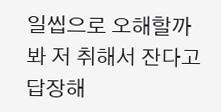일씹으로 오해할까봐 저 취해서 잔다고 답장해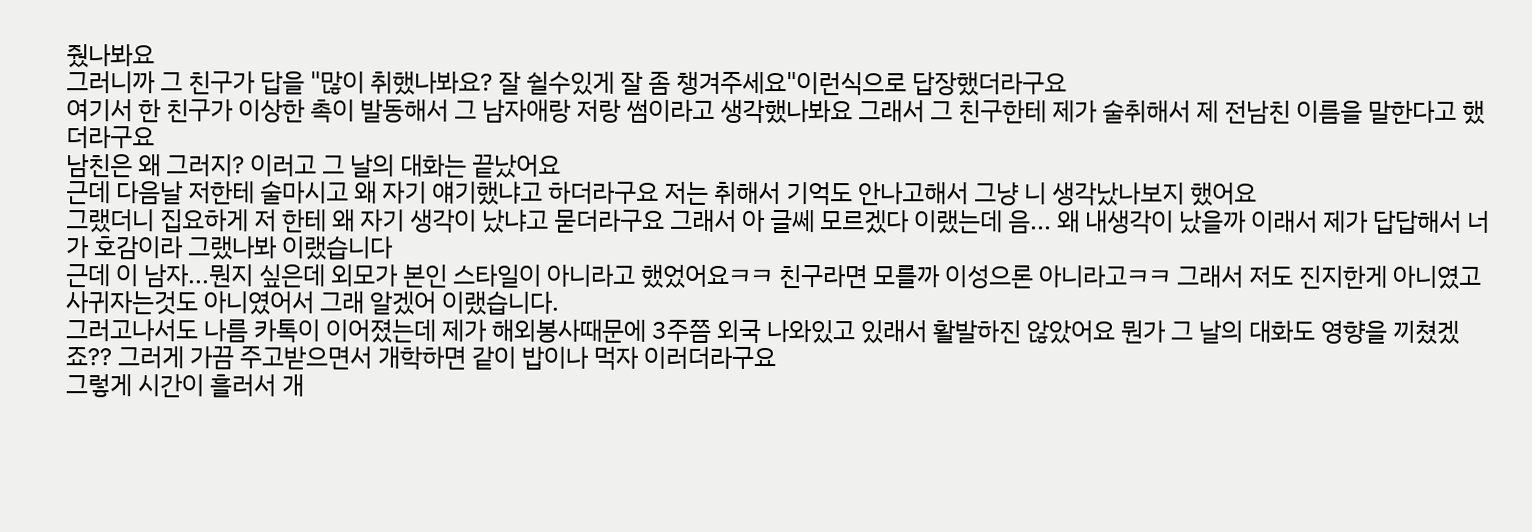줬나봐요
그러니까 그 친구가 답을 "많이 취했나봐요? 잘 쉴수있게 잘 좀 챙겨주세요"이런식으로 답장했더라구요
여기서 한 친구가 이상한 촉이 발동해서 그 남자애랑 저랑 썸이라고 생각했나봐요 그래서 그 친구한테 제가 술취해서 제 전남친 이름을 말한다고 했더라구요
남친은 왜 그러지? 이러고 그 날의 대화는 끝났어요
근데 다음날 저한테 술마시고 왜 자기 얘기했냐고 하더라구요 저는 취해서 기억도 안나고해서 그냥 니 생각났나보지 했어요
그랬더니 집요하게 저 한테 왜 자기 생각이 났냐고 묻더라구요 그래서 아 글쎄 모르겠다 이랬는데 음... 왜 내생각이 났을까 이래서 제가 답답해서 너가 호감이라 그랬나봐 이랬습니다
근데 이 남자...뭔지 싶은데 외모가 본인 스타일이 아니라고 했었어요ㅋㅋ 친구라면 모를까 이성으론 아니라고ㅋㅋ 그래서 저도 진지한게 아니였고 사귀자는것도 아니였어서 그래 알겠어 이랬습니다.
그러고나서도 나름 카톡이 이어졌는데 제가 해외봉사때문에 3주쯤 외국 나와있고 있래서 활발하진 않았어요 뭔가 그 날의 대화도 영향을 끼쳤겠죠?? 그러게 가끔 주고받으면서 개학하면 같이 밥이나 먹자 이러더라구요
그렇게 시간이 흘러서 개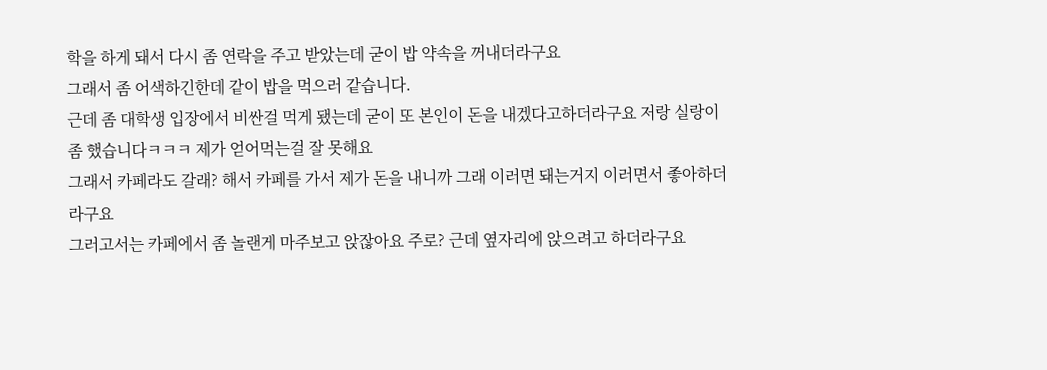학을 하게 돼서 다시 좀 연락을 주고 받았는데 굳이 밥 약속을 꺼내더라구요
그래서 좀 어색하긴한데 같이 밥을 먹으러 같습니다.
근데 좀 대학생 입장에서 비싼걸 먹게 됐는데 굳이 또 본인이 돈을 내겠다고하더라구요 저랑 실랑이좀 했습니다ㅋㅋㅋ 제가 얻어먹는걸 잘 못해요
그래서 카페라도 갈래? 해서 카페를 가서 제가 돈을 내니까 그래 이러면 돼는거지 이러면서 좋아하더라구요
그러고서는 카페에서 좀 놀랜게 마주보고 앉잖아요 주로? 근데 옆자리에 앉으려고 하더라구요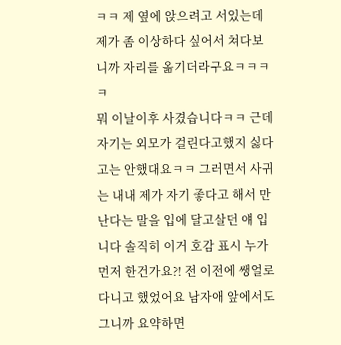ㅋㅋ 제 옆에 앉으려고 서있는데 제가 좀 이상하다 싶어서 쳐다보니까 자리를 옮기더라구요ㅋㅋㅋㅋ
뭐 이날이후 사겼습니다ㅋㅋ 근데 자기는 외모가 걸린다고했지 싫다고는 안했대요ㅋㅋ 그러면서 사귀는 내내 제가 자기 좋다고 해서 만난다는 말을 입에 달고살던 얘 입니다 솔직히 이거 호감 표시 누가 먼저 한건가요?! 전 이전에 쌩얼로 다니고 했었어요 남자애 앞에서도
그니까 요약하면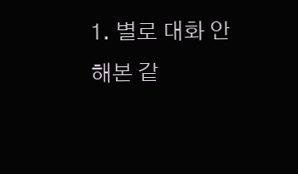1. 별로 대화 안해본 같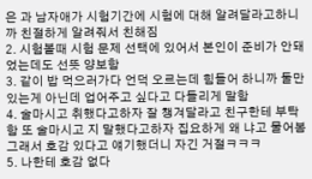은 과 남자애가 시험기간에 시험에 대해 알려달라고하니까 친절하게 알려줘서 친해짐
2. 시험볼때 시험 문제 선택에 있어서 본인이 준비가 안돼었는데도 선뜻 양보함
3. 같이 밥 먹으러가다 언덕 오르는데 힘들어 하니까 둘만 있는게 아닌데 업어주고 싶다고 다들리게 말함
4. 술마시고 취했다고하자 잘 챙겨달라고 친구한테 부탁함 또 술마시고 지 말했다고하자 집요하게 왜 냐고 물어봄 그래서 호감 있다고 얘기했더니 자긴 거절ㅋㅋㅋ
5. 나한테 호감 없다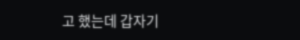고 했는데 갑자기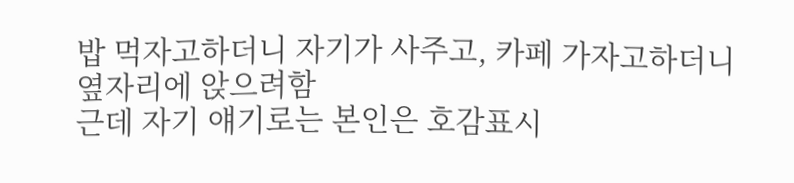밥 먹자고하더니 자기가 사주고, 카페 가자고하더니 옆자리에 앉으려함
근데 자기 얘기로는 본인은 호감표시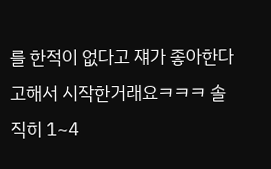를 한적이 없다고 쟤가 좋아한다고해서 시작한거래요ㅋㅋㅋ 솔직히 1~4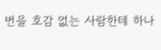번을 호감 없는 사람한테 하나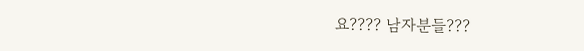요???? 남자분들???